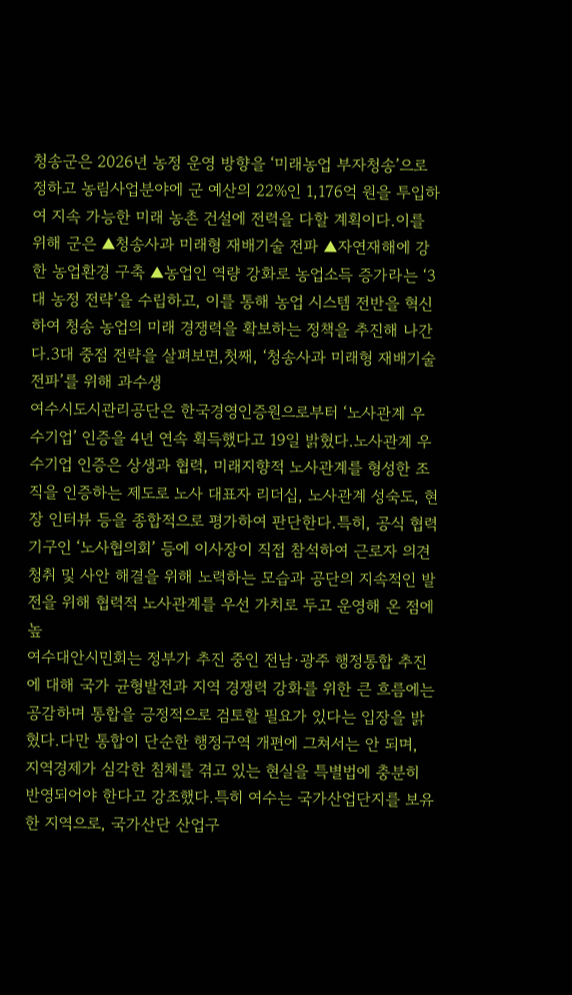청송군은 2026년 농정 운영 방향을 ‘미래농업 부자청송’으로 정하고 농림사업분야에 군 예산의 22%인 1,176억 원을 투입하여 지속 가능한 미래 농촌 건설에 전력을 다할 계획이다.이를 위해 군은 ▲청송사과 미래형 재배기술 전파 ▲자연재해에 강한 농업환경 구축 ▲농업인 역량 강화로 농업소득 증가라는 ‘3대 농정 전략’을 수립하고, 이를 통해 농업 시스템 전반을 혁신하여 청송 농업의 미래 경쟁력을 확보하는 정책을 추진해 나간다.3대 중점 전략을 살펴보면,첫째, ‘청송사과 미래형 재배기술 전파’를 위해 과수생
여수시도시관리공단은 한국경영인증원으로부터 ‘노사관계 우수기업’ 인증을 4년 연속 획득했다고 19일 밝혔다.노사관계 우수기업 인증은 상생과 협력, 미래지향적 노사관계를 형성한 조직을 인증하는 제도로 노사 대표자 리더십, 노사관계 성숙도, 현장 인터뷰 등을 종합적으로 평가하여 판단한다.특히, 공식 협력기구인 ‘노사협의회’ 등에 이사장이 직접 참석하여 근로자 의견 청취 및 사안 해결을 위해 노력하는 모습과 공단의 지속적인 발전을 위해 협력적 노사관계를 우선 가치로 두고 운영해 온 점에 높
여수대안시민회는 정부가 추진 중인 전남·광주 행정통합 추진에 대해 국가 균형발전과 지역 경쟁력 강화를 위한 큰 흐름에는 공감하며 통합을 긍정적으로 검토할 필요가 있다는 입장을 밝혔다.다만 통합이 단순한 행정구역 개편에 그쳐서는 안 되며, 지역경제가 심각한 침체를 겪고 있는 현실을 특별법에 충분히 반영되어야 한다고 강조했다.특히 여수는 국가산업단지를 보유한 지역으로, 국가산단 산업구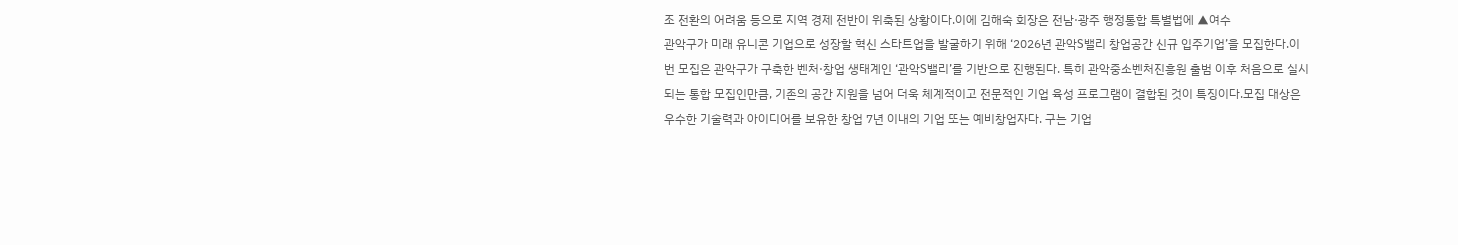조 전환의 어려움 등으로 지역 경제 전반이 위축된 상황이다.이에 김해숙 회장은 전남·광주 행정통합 특별법에 ▲여수
관악구가 미래 유니콘 기업으로 성장할 혁신 스타트업을 발굴하기 위해 ‘2026년 관악S밸리 창업공간 신규 입주기업’을 모집한다.이번 모집은 관악구가 구축한 벤처·창업 생태계인 ‘관악S밸리’를 기반으로 진행된다. 특히 관악중소벤처진흥원 출범 이후 처음으로 실시되는 통합 모집인만큼, 기존의 공간 지원을 넘어 더욱 체계적이고 전문적인 기업 육성 프로그램이 결합된 것이 특징이다.모집 대상은 우수한 기술력과 아이디어를 보유한 창업 7년 이내의 기업 또는 예비창업자다. 구는 기업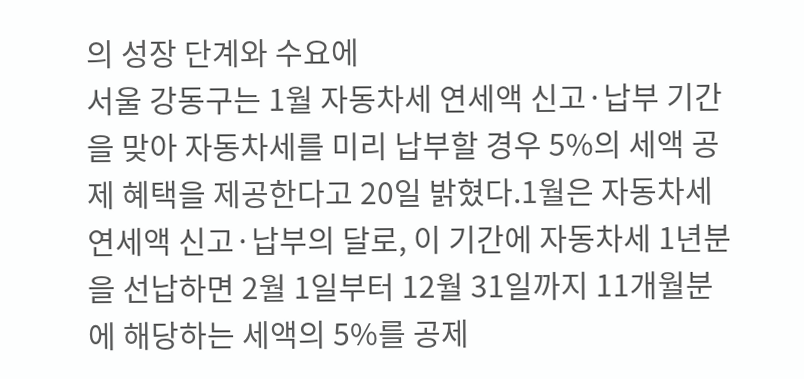의 성장 단계와 수요에
서울 강동구는 1월 자동차세 연세액 신고·납부 기간을 맞아 자동차세를 미리 납부할 경우 5%의 세액 공제 혜택을 제공한다고 20일 밝혔다.1월은 자동차세 연세액 신고·납부의 달로, 이 기간에 자동차세 1년분을 선납하면 2월 1일부터 12월 31일까지 11개월분에 해당하는 세액의 5%를 공제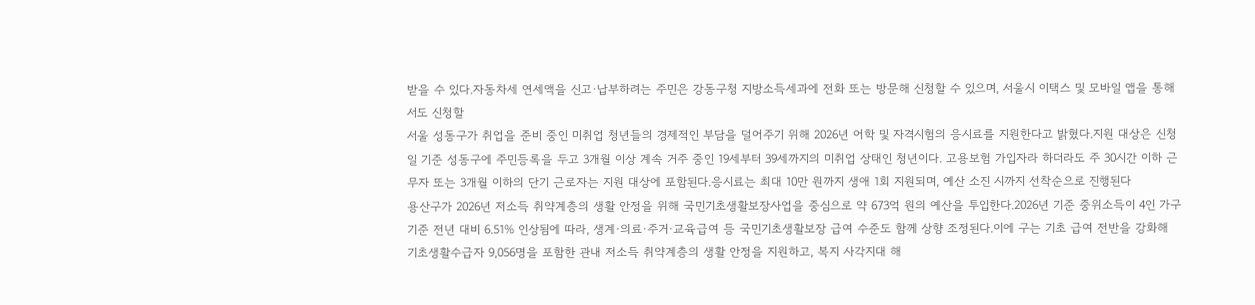받을 수 있다.자동차세 연세액을 신고·납부하려는 주민은 강동구청 지방소득세과에 전화 또는 방문해 신청할 수 있으며, 서울시 이택스 및 모바일 앱을 통해서도 신청할
서울 성동구가 취업을 준비 중인 미취업 청년들의 경제적인 부담을 덜어주기 위해 2026년 어학 및 자격시험의 응시료를 지원한다고 밝혔다.지원 대상은 신청일 기준 성동구에 주민등록을 두고 3개월 이상 계속 거주 중인 19세부터 39세까지의 미취업 상태인 청년이다. 고용보험 가입자라 하더라도 주 30시간 이하 근무자 또는 3개월 이하의 단기 근로자는 지원 대상에 포함된다.응시료는 최대 10만 원까지 생애 1회 지원되며, 예산 소진 시까지 선착순으로 진행된다
용산구가 2026년 저소득 취약계층의 생활 안정을 위해 국민기초생활보장사업을 중심으로 약 673억 원의 예산을 투입한다.2026년 기준 중위소득이 4인 가구 기준 전년 대비 6.51% 인상됨에 따라, 생계·의료·주거·교육급여 등 국민기초생활보장 급여 수준도 함께 상향 조정된다.이에 구는 기초 급여 전반을 강화해 기초생활수급자 9,056명을 포함한 관내 저소득 취약계층의 생활 안정을 지원하고, 복지 사각지대 해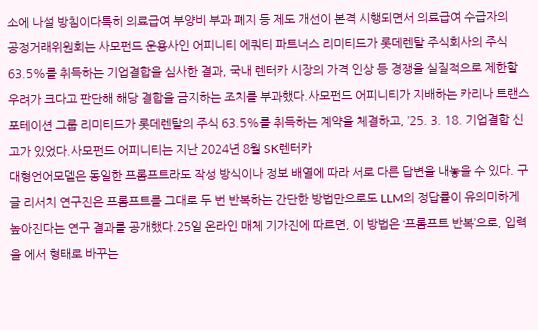소에 나설 방침이다특히 의료급여 부양비 부과 폐지 등 제도 개선이 본격 시행되면서 의료급여 수급자의
공정거래위원회는 사모펀드 운용사인 어피니티 에쿼티 파트너스 리미티드가 롯데렌탈 주식회사의 주식 63.5%를 취득하는 기업결합을 심사한 결과, 국내 렌터카 시장의 가격 인상 등 경쟁을 실질적으로 제한할 우려가 크다고 판단해 해당 결합을 금지하는 조치를 부과했다.사모펀드 어피니티가 지배하는 카리나 트랜스포테이션 그룹 리미티드가 롯데렌탈의 주식 63.5%를 취득하는 계약을 체결하고, ’25. 3. 18. 기업결합 신고가 있었다.사모펀드 어피니티는 지난 2024년 8월 SK렌터카
대형언어모델은 동일한 프롬프트라도 작성 방식이나 정보 배열에 따라 서로 다른 답변을 내놓을 수 있다. 구글 리서치 연구진은 프롬프트를 그대로 두 번 반복하는 간단한 방법만으로도 LLM의 정답률이 유의미하게 높아진다는 연구 결과를 공개했다.25일 온라인 매체 기가진에 따르면, 이 방법은 ‘프롬프트 반복’으로, 입력을 에서 형태로 바꾸는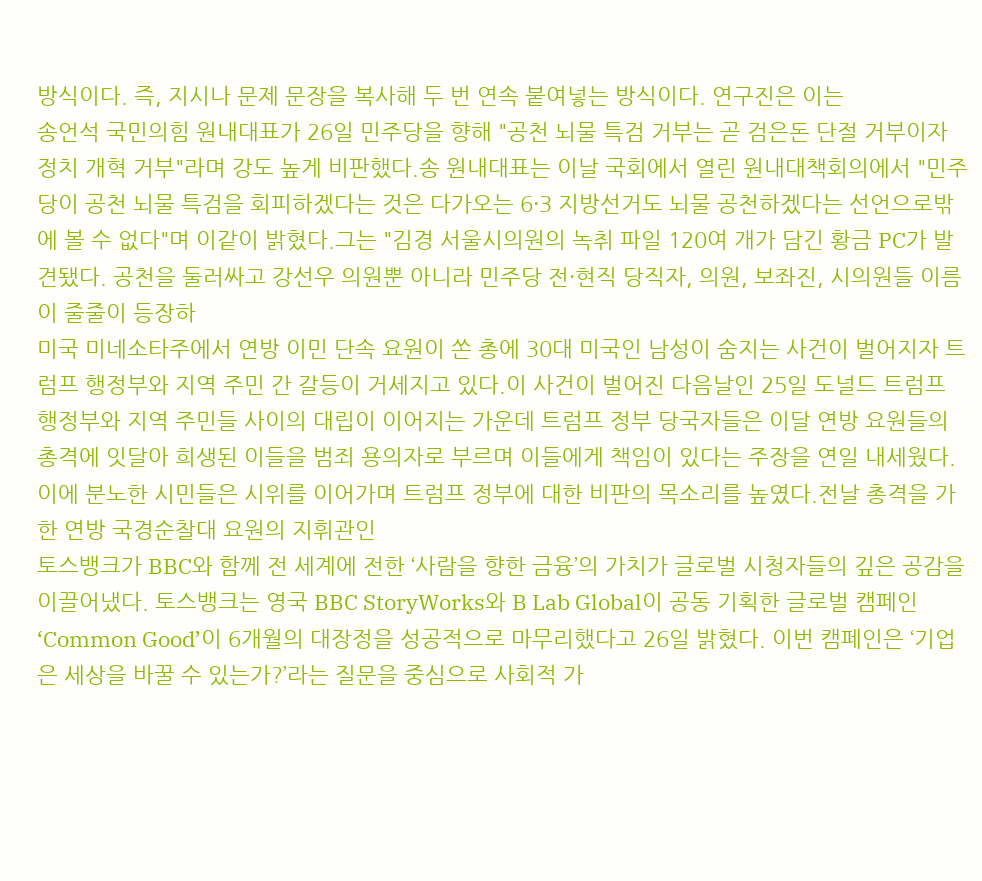방식이다. 즉, 지시나 문제 문장을 복사해 두 번 연속 붙여넣는 방식이다. 연구진은 이는
송언석 국민의힘 원내대표가 26일 민주당을 향해 "공천 뇌물 특검 거부는 곧 검은돈 단절 거부이자 정치 개혁 거부"라며 강도 높게 비판했다.송 원내대표는 이날 국회에서 열린 원내대책회의에서 "민주당이 공천 뇌물 특검을 회피하겠다는 것은 다가오는 6·3 지방선거도 뇌물 공천하겠다는 선언으로밖에 볼 수 없다"며 이같이 밝혔다.그는 "김경 서울시의원의 녹취 파일 120여 개가 담긴 황금 PC가 발견됐다. 공천을 둘러싸고 강선우 의원뿐 아니라 민주당 전·현직 당직자, 의원, 보좌진, 시의원들 이름이 줄줄이 등장하
미국 미네소타주에서 연방 이민 단속 요원이 쏜 총에 30대 미국인 남성이 숨지는 사건이 벌어지자 트럼프 행정부와 지역 주민 간 갈등이 거세지고 있다.이 사건이 벌어진 다음날인 25일 도널드 트럼프 행정부와 지역 주민들 사이의 대립이 이어지는 가운데 트럼프 정부 당국자들은 이달 연방 요원들의 총격에 잇달아 희생된 이들을 범죄 용의자로 부르며 이들에게 책임이 있다는 주장을 연일 내세웠다.이에 분노한 시민들은 시위를 이어가며 트럼프 정부에 대한 비판의 목소리를 높였다.전날 총격을 가한 연방 국경순찰대 요원의 지휘관인
토스뱅크가 BBC와 함께 전 세계에 전한 ‘사람을 향한 금융’의 가치가 글로벌 시청자들의 깊은 공감을 이끌어냈다. 토스뱅크는 영국 BBC StoryWorks와 B Lab Global이 공동 기획한 글로벌 캠페인 ‘Common Good’이 6개월의 대장정을 성공적으로 마무리했다고 26일 밝혔다. 이번 캠페인은 ‘기업은 세상을 바꿀 수 있는가?’라는 질문을 중심으로 사회적 가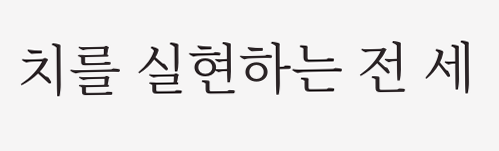치를 실현하는 전 세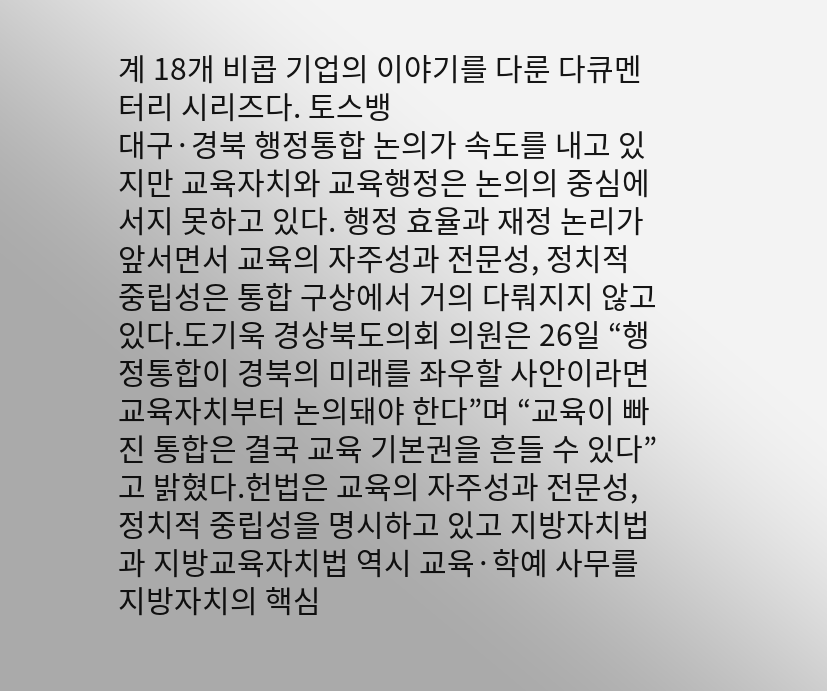계 18개 비콥 기업의 이야기를 다룬 다큐멘터리 시리즈다. 토스뱅
대구·경북 행정통합 논의가 속도를 내고 있지만 교육자치와 교육행정은 논의의 중심에 서지 못하고 있다. 행정 효율과 재정 논리가 앞서면서 교육의 자주성과 전문성, 정치적 중립성은 통합 구상에서 거의 다뤄지지 않고 있다.도기욱 경상북도의회 의원은 26일 “행정통합이 경북의 미래를 좌우할 사안이라면 교육자치부터 논의돼야 한다”며 “교육이 빠진 통합은 결국 교육 기본권을 흔들 수 있다”고 밝혔다.헌법은 교육의 자주성과 전문성, 정치적 중립성을 명시하고 있고 지방자치법과 지방교육자치법 역시 교육·학예 사무를 지방자치의 핵심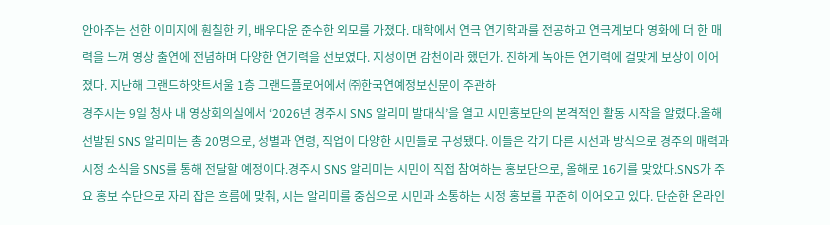안아주는 선한 이미지에 훤칠한 키, 배우다운 준수한 외모를 가졌다. 대학에서 연극 연기학과를 전공하고 연극계보다 영화에 더 한 매력을 느껴 영상 출연에 전념하며 다양한 연기력을 선보였다. 지성이면 감천이라 했던가. 진하게 녹아든 연기력에 걸맞게 보상이 이어졌다. 지난해 그랜드하얏트서울 1층 그랜드플로어에서 ㈜한국연예정보신문이 주관하
경주시는 9일 청사 내 영상회의실에서 ‘2026년 경주시 SNS 알리미 발대식’을 열고 시민홍보단의 본격적인 활동 시작을 알렸다.올해 선발된 SNS 알리미는 총 20명으로, 성별과 연령, 직업이 다양한 시민들로 구성됐다. 이들은 각기 다른 시선과 방식으로 경주의 매력과 시정 소식을 SNS를 통해 전달할 예정이다.경주시 SNS 알리미는 시민이 직접 참여하는 홍보단으로, 올해로 16기를 맞았다.SNS가 주요 홍보 수단으로 자리 잡은 흐름에 맞춰, 시는 알리미를 중심으로 시민과 소통하는 시정 홍보를 꾸준히 이어오고 있다. 단순한 온라인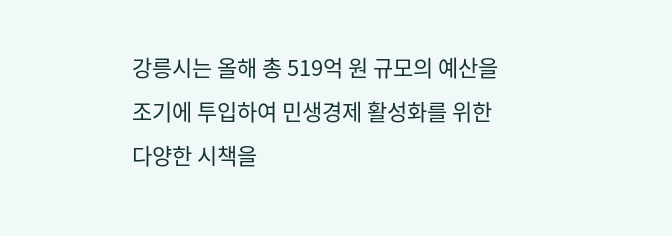강릉시는 올해 총 519억 원 규모의 예산을 조기에 투입하여 민생경제 활성화를 위한 다양한 시책을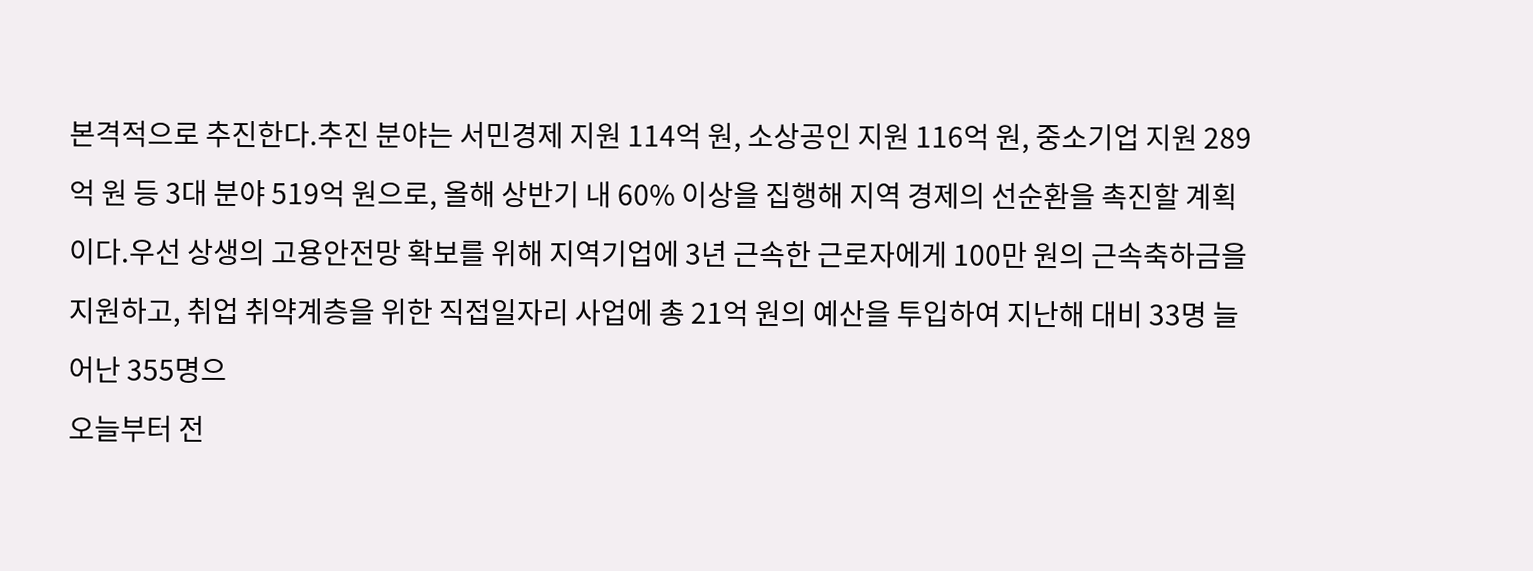본격적으로 추진한다.추진 분야는 서민경제 지원 114억 원, 소상공인 지원 116억 원, 중소기업 지원 289억 원 등 3대 분야 519억 원으로, 올해 상반기 내 60% 이상을 집행해 지역 경제의 선순환을 촉진할 계획이다.우선 상생의 고용안전망 확보를 위해 지역기업에 3년 근속한 근로자에게 100만 원의 근속축하금을 지원하고, 취업 취약계층을 위한 직접일자리 사업에 총 21억 원의 예산을 투입하여 지난해 대비 33명 늘어난 355명으
오늘부터 전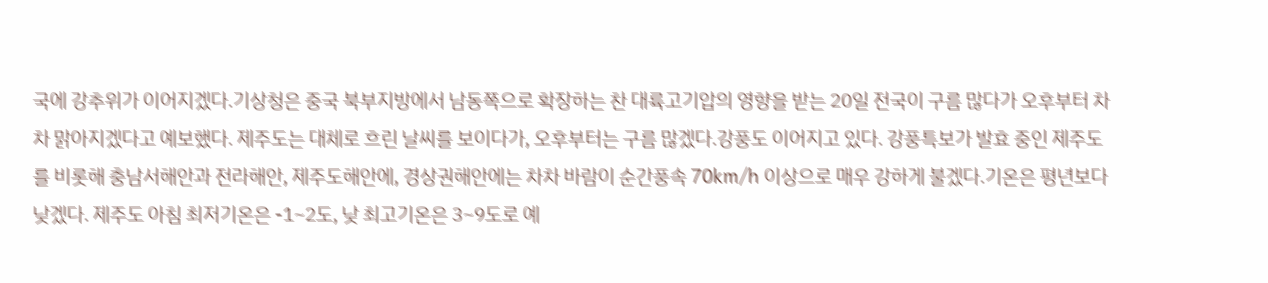국에 강추위가 이어지겠다.기상청은 중국 북부지방에서 남동쪽으로 확장하는 찬 대륙고기압의 영향을 받는 20일 전국이 구름 많다가 오후부터 차차 맑아지겠다고 예보했다. 제주도는 대체로 흐린 날씨를 보이다가, 오후부터는 구름 많겠다.강풍도 이어지고 있다. 강풍특보가 발효 중인 제주도를 비롯해 충남서해안과 전라해안, 제주도해안에, 경상권해안에는 차차 바람이 순간풍속 70km/h 이상으로 매우 강하게 불겠다.기온은 평년보다 낮겠다. 제주도 아침 최저기온은 -1~2도, 낮 최고기온은 3~9도로 예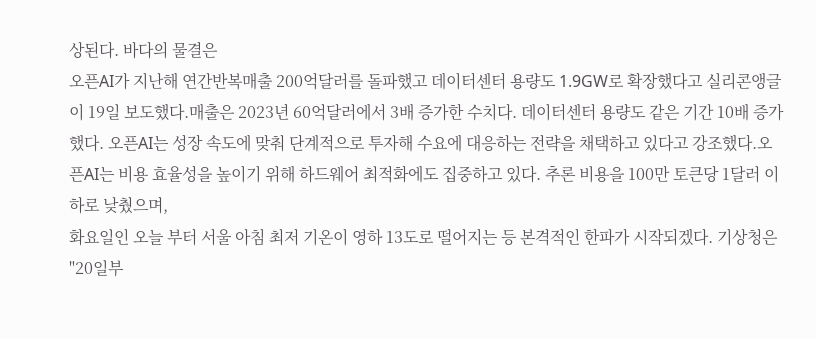상된다. 바다의 물결은
오픈AI가 지난해 연간반복매출 200억달러를 돌파했고 데이터센터 용량도 1.9GW로 확장했다고 실리콘앵글이 19일 보도했다.매출은 2023년 60억달러에서 3배 증가한 수치다. 데이터센터 용량도 같은 기간 10배 증가했다. 오픈AI는 성장 속도에 맞춰 단계적으로 투자해 수요에 대응하는 전략을 채택하고 있다고 강조했다.오픈AI는 비용 효율성을 높이기 위해 하드웨어 최적화에도 집중하고 있다. 추론 비용을 100만 토큰당 1달러 이하로 낮췄으며,
화요일인 오늘 부터 서울 아침 최저 기온이 영하 13도로 떨어지는 등 본격적인 한파가 시작되겠다. 기상청은 "20일부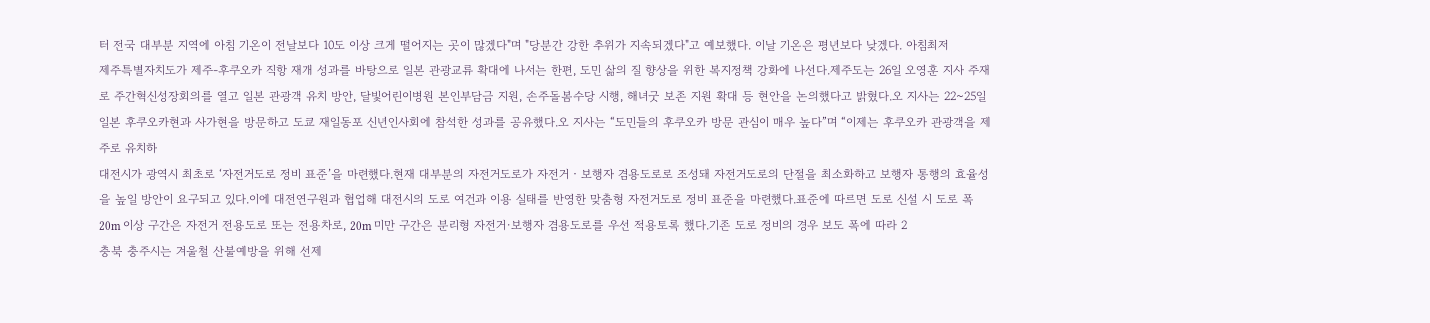터 전국 대부분 지역에 아침 기온이 전날보다 10도 이상 크게 떨어지는 곳이 많겠다"며 "당분간 강한 추위가 지속되겠다"고 예보했다. 이날 기온은 평년보다 낮겠다. 아침최저
제주특별자치도가 제주-후쿠오카 직항 재개 성과를 바탕으로 일본 관광교류 확대에 나서는 한편, 도민 삶의 질 향상을 위한 복지정책 강화에 나선다.제주도는 26일 오영훈 지사 주재로 주간혁신성장회의를 열고 일본 관광객 유치 방안, 달빛어린이병원 본인부담금 지원, 손주돌봄수당 시행, 해녀굿 보존 지원 확대 등 현안을 논의했다고 밝혔다.오 지사는 22~25일 일본 후쿠오카현과 사가현을 방문하고 도쿄 재일동포 신년인사회에 참석한 성과를 공유했다.오 지사는 “도민들의 후쿠오카 방문 관심이 매우 높다”며 “이제는 후쿠오카 관광객을 제주로 유치하
대전시가 광역시 최초로 ‘자전거도로 정비 표준’을 마련했다.현재 대부분의 자전거도로가 자전거‧보행자 겸용도로로 조성돼 자전거도로의 단절을 최소화하고 보행자 통행의 효율성을 높일 방안이 요구되고 있다.이에 대전연구원과 협업해 대전시의 도로 여건과 이용 실태를 반영한 맞춤형 자전거도로 정비 표준을 마련했다.표준에 따르면 도로 신설 시 도로 폭 20m 이상 구간은 자전거 전용도로 또는 전용차로, 20m 미만 구간은 분리형 자전거·보행자 겸용도로를 우선 적용토록 했다.기존 도로 정비의 경우 보도 폭에 따라 2
충북 충주시는 겨울철 산불예방을 위해 선제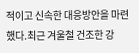적이고 신속한 대응방안을 마련했다.최근 겨울철 건조한 강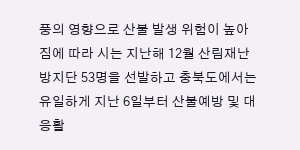풍의 영향으로 산불 발생 위험이 높아짐에 따라 시는 지난해 12월 산림재난방지단 53명을 선발하고 충북도에서는 유일하게 지난 6일부터 산불예방 및 대응활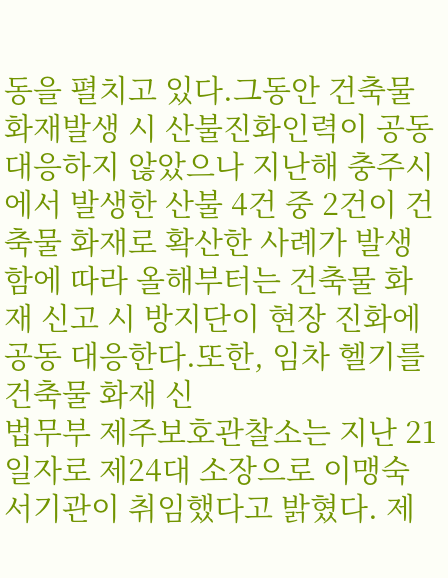동을 펼치고 있다.그동안 건축물 화재발생 시 산불진화인력이 공동 대응하지 않았으나 지난해 충주시에서 발생한 산불 4건 중 2건이 건축물 화재로 확산한 사례가 발생함에 따라 올해부터는 건축물 화재 신고 시 방지단이 현장 진화에 공동 대응한다.또한, 임차 헬기를 건축물 화재 신
법무부 제주보호관찰소는 지난 21일자로 제24대 소장으로 이맹숙 서기관이 취임했다고 밝혔다. 제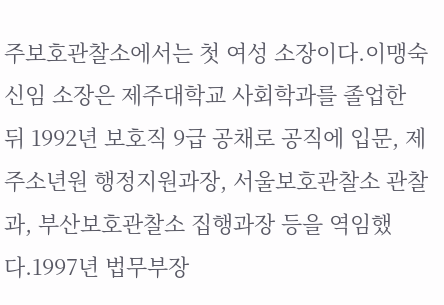주보호관찰소에서는 첫 여성 소장이다.이맹숙 신임 소장은 제주대학교 사회학과를 졸업한 뒤 1992년 보호직 9급 공채로 공직에 입문, 제주소년원 행정지원과장, 서울보호관찰소 관찰과, 부산보호관찰소 집행과장 등을 역임했다.1997년 법무부장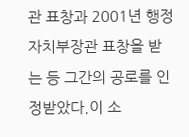관 표창과 2001년 행정자치부장관 표창을 받는 등 그간의 공로를 인정받았다.이 소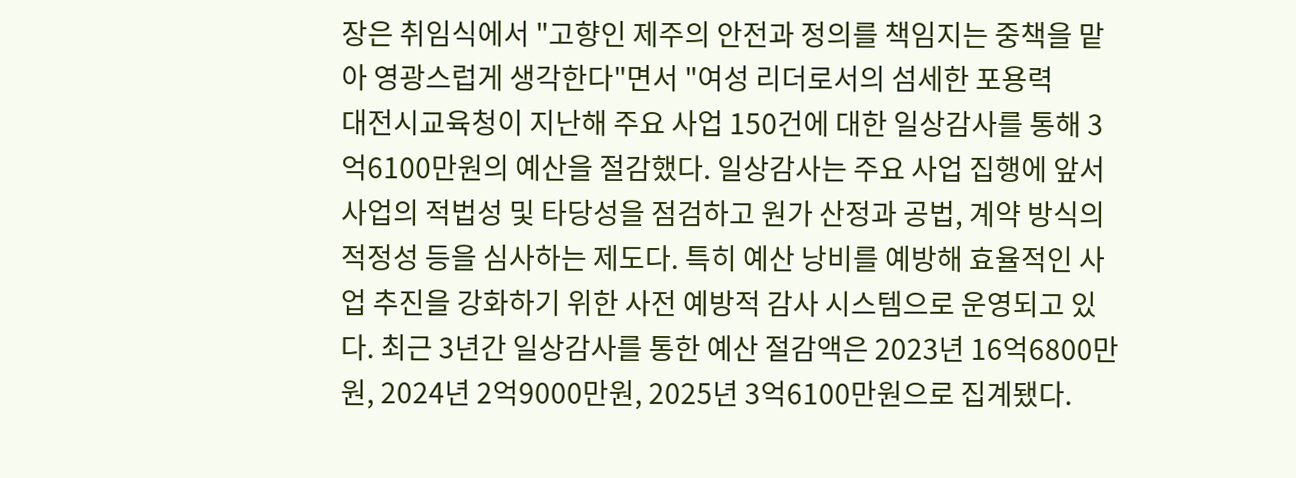장은 취임식에서 "고향인 제주의 안전과 정의를 책임지는 중책을 맡아 영광스럽게 생각한다"면서 "여성 리더로서의 섬세한 포용력
대전시교육청이 지난해 주요 사업 150건에 대한 일상감사를 통해 3억6100만원의 예산을 절감했다. 일상감사는 주요 사업 집행에 앞서 사업의 적법성 및 타당성을 점검하고 원가 산정과 공법, 계약 방식의 적정성 등을 심사하는 제도다. 특히 예산 낭비를 예방해 효율적인 사업 추진을 강화하기 위한 사전 예방적 감사 시스템으로 운영되고 있다. 최근 3년간 일상감사를 통한 예산 절감액은 2023년 16억6800만원, 2024년 2억9000만원, 2025년 3억6100만원으로 집계됐다.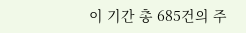이 기간 총 685건의 주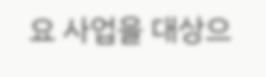요 사업을 대상으